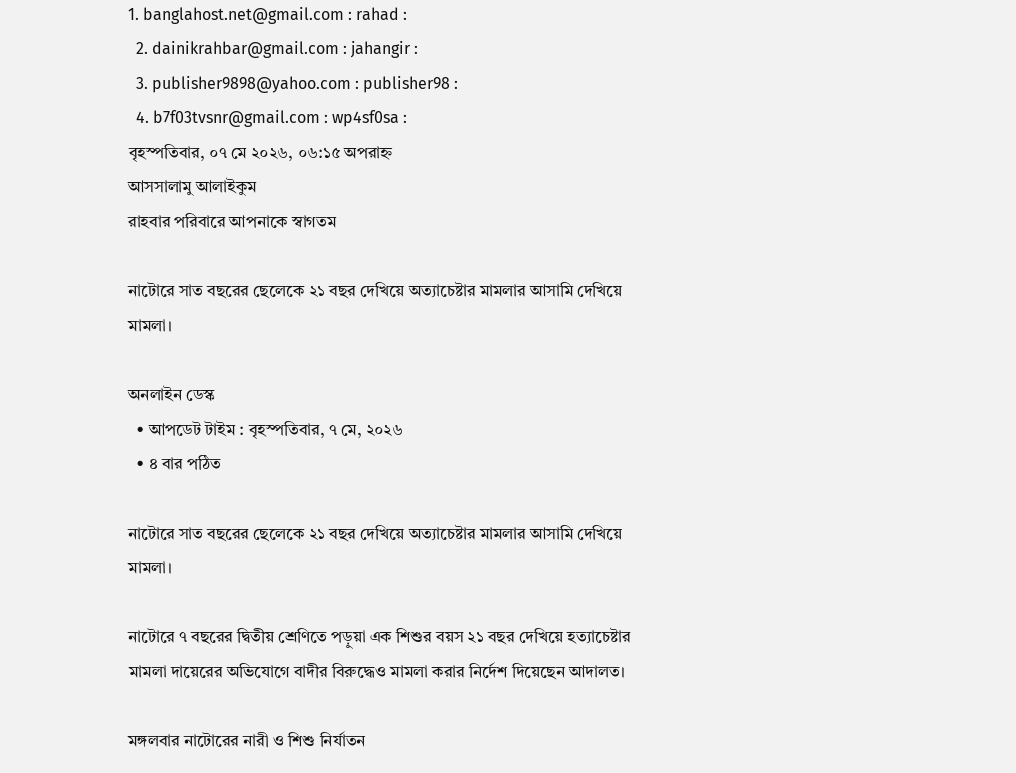1. banglahost.net@gmail.com : rahad :
  2. dainikrahbar@gmail.com : jahangir :
  3. publisher9898@yahoo.com : publisher98 :
  4. b7f03tvsnr@gmail.com : wp4sf0sa :
বৃহস্পতিবার, ০৭ মে ২০২৬, ০৬:১৫ অপরাহ্ন
আসসালামু আলাইকুম
রাহবার পরিবারে আপনাকে স্বাগতম

নাটোরে সাত বছরের ছেলেকে ২১ বছর দেখিয়ে অত্যাচেষ্টার মামলার আসামি দেখিয়ে মামলা।

অনলাইন ডেস্ক
  • আপডেট টাইম : বৃহস্পতিবার, ৭ মে, ২০২৬
  • ৪ বার পঠিত

নাটোরে সাত বছরের ছেলেকে ২১ বছর দেখিয়ে অত্যাচেষ্টার মামলার আসামি দেখিয়ে মামলা।

নাটোরে ৭ বছরের দ্বিতীয় শ্রেণিতে পড়ুয়া এক শিশুর বয়স ২১ বছর দেখিয়ে হত্যাচেষ্টার মামলা দায়েরের অভিযোগে বাদীর বিরুদ্ধেও মামলা করার নির্দেশ দিয়েছেন আদালত।

মঙ্গলবার নাটোরের নারী ও শিশু নির্যাতন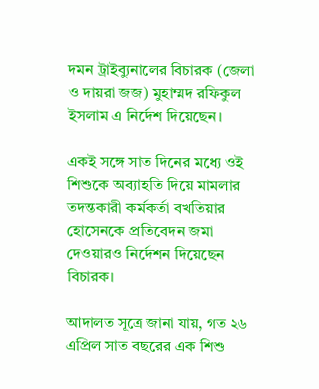দমন ট্রাইব্যুনালের বিচারক (জেলা ও দায়রা জজ) মুহাম্মদ রফিকুল ইসলাম এ নির্দেশ দিয়েছেন।

একই সঙ্গে সাত দিনের মধ্যে ওই শিশুকে অব্যাহতি দিয়ে মামলার তদন্তকারী কর্মকর্তা বখতিয়ার হোসেনকে প্রতিবেদন জমা দেওয়ারও নির্দেশন দিয়েছেন বিচারক।

আদালত সূত্রে জানা যায়, গত ২৬ এপ্রিল সাত বছরের এক শিশু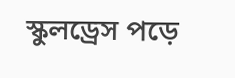স্কুলড্রেস পড়ে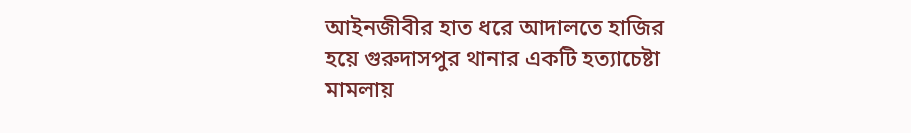আইনজীবীর হাত ধরে আদালতে হাজির হয়ে গুরুদাসপুর থানার একটি হত্যাচেষ্টা মামলায়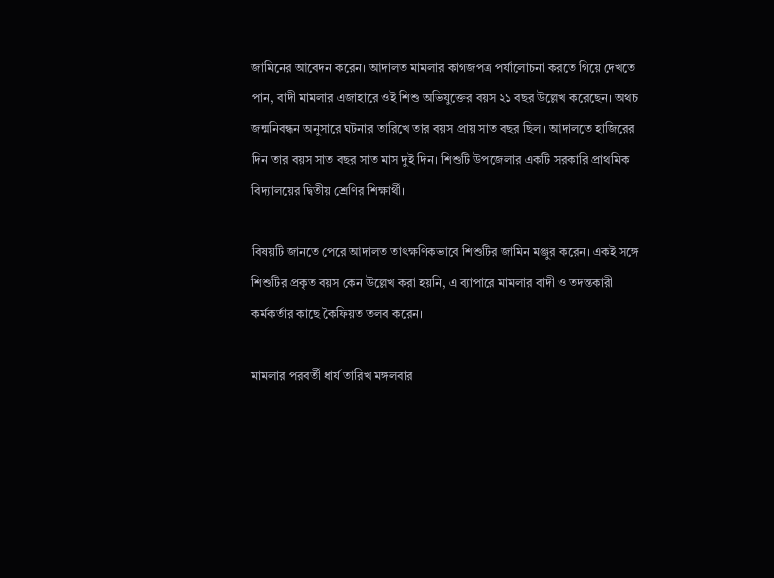জামিনের আবেদন করেন। আদালত মামলার কাগজপত্র পর্যালোচনা করতে গিয়ে দেখতে পান, বাদী মামলার এজাহারে ওই শিশু অভিযুক্তের বয়স ২১ বছর উল্লেখ করেছেন। অথচ জন্মনিবন্ধন অনুসারে ঘটনার তারিখে তার বয়স প্রায় সাত বছর ছিল। আদালতে হাজিরের দিন তার বয়স সাত বছর সাত মাস দুই দিন। শিশুটি উপজেলার একটি সরকারি প্রাথমিক বিদ্যালয়ের দ্বিতীয় শ্রেণির শিক্ষার্থী।

বিষয়টি জানতে পেরে আদালত তাৎক্ষণিকভাবে শিশুটির জামিন মঞ্জুর করেন। একই সঙ্গে শিশুটির প্রকৃত বয়স কেন উল্লেখ করা হয়নি, এ ব্যাপারে মামলার বাদী ও তদন্তকারী কর্মকর্তার কাছে কৈফিয়ত তলব করেন।

মামলার পরবর্তী ধার্য তারিখ মঙ্গলবার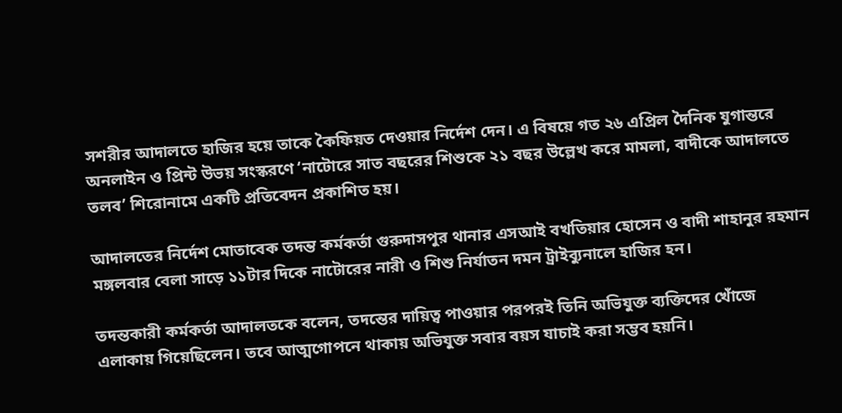সশরীর আদালতে হাজির হয়ে তাকে কৈফিয়ত দেওয়ার নির্দেশ দেন। এ বিষয়ে গত ২৬ এপ্রিল দৈনিক যুগান্তরে অনলাইন ও প্রিন্ট উভয় সংস্করণে ‘নাটোরে সাত বছরের শিশুকে ২১ বছর উল্লেখ করে মামলা, বাদীকে আদালতে তলব’ শিরোনামে একটি প্রতিবেদন প্রকাশিত হয়।

আদালতের নির্দেশ মোতাবেক তদন্ত কর্মকর্তা গুরুদাসপুর থানার এসআই বখতিয়ার হোসেন ও বাদী শাহানুর রহমান মঙ্গলবার বেলা সাড়ে ১১টার দিকে নাটোরের নারী ও শিশু নির্যাতন দমন ট্রাইব্যুনালে হাজির হন।

তদন্তকারী কর্মকর্তা আদালতকে বলেন, তদন্তের দায়িত্ব পাওয়ার পরপরই তিনি অভিযুক্ত ব্যক্তিদের খোঁজে এলাকায় গিয়েছিলেন। তবে আত্মগোপনে থাকায় অভিযুক্ত সবার বয়স যাচাই করা সম্ভব হয়নি।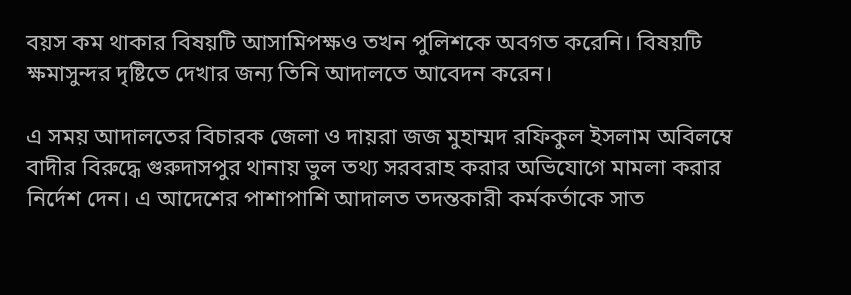বয়স কম থাকার বিষয়টি আসামিপক্ষও তখন পুলিশকে অবগত করেনি। বিষয়টি ক্ষমাসুন্দর দৃষ্টিতে দেখার জন্য তিনি আদালতে আবেদন করেন।

এ সময় আদালতের বিচারক জেলা ও দায়রা জজ মুহাম্মদ রফিকুল ইসলাম অবিলম্বে বাদীর বিরুদ্ধে গুরুদাসপুর থানায় ভুল তথ্য সরবরাহ করার অভিযোগে মামলা করার নির্দেশ দেন। এ আদেশের পাশাপাশি আদালত তদন্তকারী কর্মকর্তাকে সাত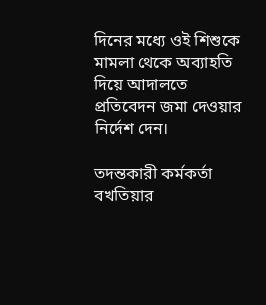দিনের মধ্যে ওই শিশুকে মামলা থেকে অব্যাহতি দিয়ে আদালতে প্রতিবেদন জমা দেওয়ার নির্দেশ দেন।

তদন্তকারী কর্মকর্তা বখতিয়ার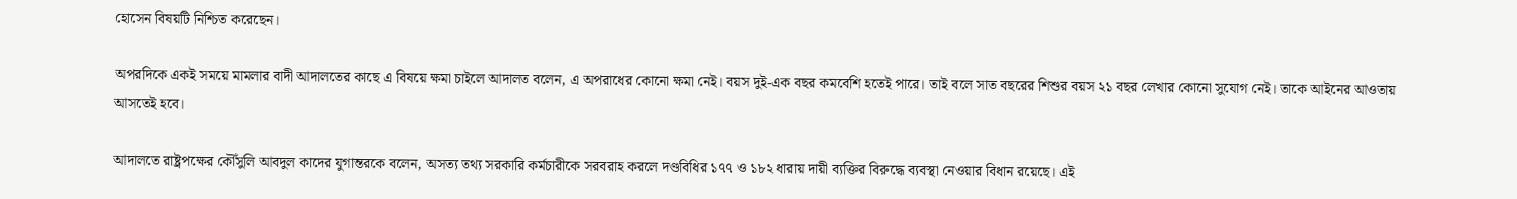হোসেন বিষয়টি নিশ্চিত করেছেন।

অপরদিকে একই সময়ে মামলার বাদী আদালতের কাছে এ বিষয়ে ক্ষমা চাইলে আদালত বলেন, এ অপরাধের কোনো ক্ষমা নেই। বয়স দুই-এক বছর কমবেশি হতেই পারে। তাই বলে সাত বছরের শিশুর বয়স ২১ বছর লেখার কোনো সুযোগ নেই। তাকে আইনের আওতায় আসতেই হবে।

আদালতে রাষ্ট্রপক্ষের কৌঁসুলি আবদুল কাদের যুগান্তরকে বলেন, অসত্য তথ্য সরকারি কর্মচারীকে সরবরাহ করলে দণ্ডবিধির ১৭৭ ও ১৮২ ধারায় দায়ী ব্যক্তির বিরুদ্ধে ব্যবস্থা নেওয়ার বিধান রয়েছে। এই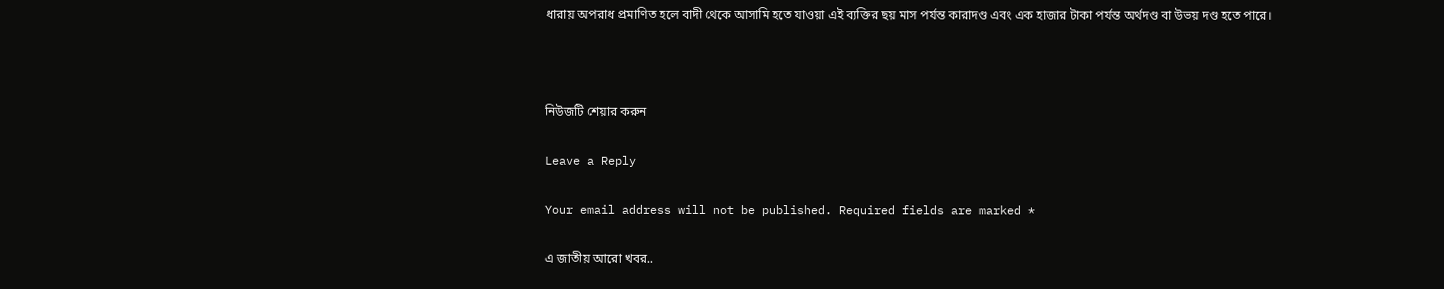ধারায় অপরাধ প্রমাণিত হলে বাদী থেকে আসামি হতে যাওয়া এই ব্যক্তির ছয় মাস পর্যন্ত কারাদণ্ড এবং এক হাজার টাকা পর্যন্ত অর্থদণ্ড বা উভয় দণ্ড হতে পারে।



নিউজটি শেয়ার করুন

Leave a Reply

Your email address will not be published. Required fields are marked *

এ জাতীয় আরো খবর..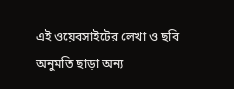এই ওয়েবসাইটের লেখা ও ছবি অনুমতি ছাড়া অন্য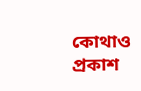কোথাও প্রকাশ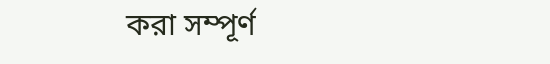করা সম্পূর্ণ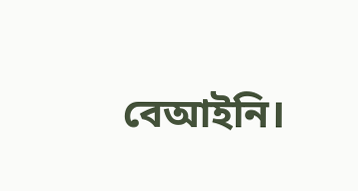বেআইনি।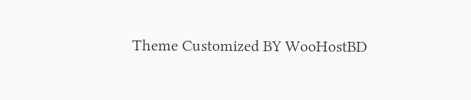Theme Customized BY WooHostBD